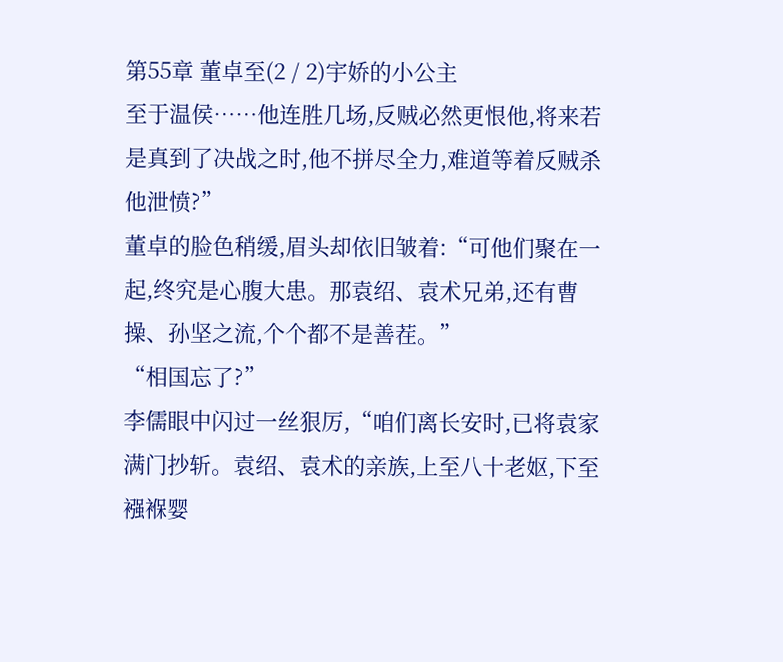第55章 董卓至(2 / 2)宇娇的小公主
至于温侯……他连胜几场,反贼必然更恨他,将来若是真到了决战之时,他不拼尽全力,难道等着反贼杀他泄愤?”
董卓的脸色稍缓,眉头却依旧皱着:“可他们聚在一起,终究是心腹大患。那袁绍、袁术兄弟,还有曹操、孙坚之流,个个都不是善茬。”
“相国忘了?”
李儒眼中闪过一丝狠厉,“咱们离长安时,已将袁家满门抄斩。袁绍、袁术的亲族,上至八十老妪,下至襁褓婴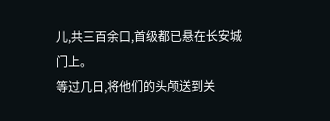儿,共三百余口,首级都已悬在长安城门上。
等过几日,将他们的头颅送到关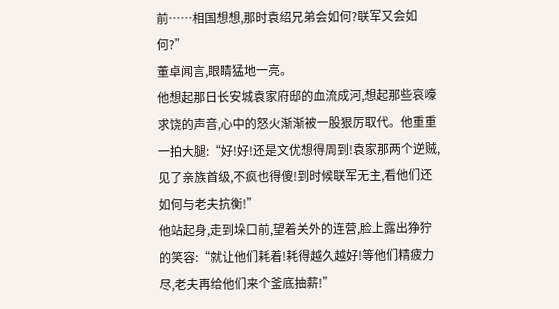前……相国想想,那时袁绍兄弟会如何?联军又会如何?”
董卓闻言,眼睛猛地一亮。
他想起那日长安城袁家府邸的血流成河,想起那些哀嚎求饶的声音,心中的怒火渐渐被一股狠厉取代。他重重一拍大腿:“好!好!还是文优想得周到!袁家那两个逆贼,见了亲族首级,不疯也得傻!到时候联军无主,看他们还如何与老夫抗衡!”
他站起身,走到垛口前,望着关外的连营,脸上露出狰狞的笑容:“就让他们耗着!耗得越久越好!等他们精疲力尽,老夫再给他们来个釜底抽薪!”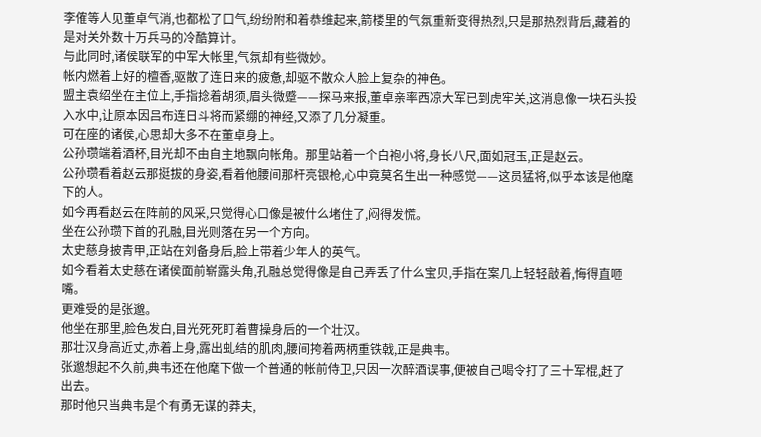李傕等人见董卓气消,也都松了口气,纷纷附和着恭维起来,箭楼里的气氛重新变得热烈,只是那热烈背后,藏着的是对关外数十万兵马的冷酷算计。
与此同时,诸侯联军的中军大帐里,气氛却有些微妙。
帐内燃着上好的檀香,驱散了连日来的疲惫,却驱不散众人脸上复杂的神色。
盟主袁绍坐在主位上,手指捻着胡须,眉头微蹙——探马来报,董卓亲率西凉大军已到虎牢关,这消息像一块石头投入水中,让原本因吕布连日斗将而紧绷的神经,又添了几分凝重。
可在座的诸侯,心思却大多不在董卓身上。
公孙瓒端着酒杯,目光却不由自主地飘向帐角。那里站着一个白袍小将,身长八尺,面如冠玉,正是赵云。
公孙瓒看着赵云那挺拔的身姿,看着他腰间那杆亮银枪,心中竟莫名生出一种感觉——这员猛将,似乎本该是他麾下的人。
如今再看赵云在阵前的风采,只觉得心口像是被什么堵住了,闷得发慌。
坐在公孙瓒下首的孔融,目光则落在另一个方向。
太史慈身披青甲,正站在刘备身后,脸上带着少年人的英气。
如今看着太史慈在诸侯面前崭露头角,孔融总觉得像是自己弄丢了什么宝贝,手指在案几上轻轻敲着,悔得直咂嘴。
更难受的是张邈。
他坐在那里,脸色发白,目光死死盯着曹操身后的一个壮汉。
那壮汉身高近丈,赤着上身,露出虬结的肌肉,腰间挎着两柄重铁戟,正是典韦。
张邈想起不久前,典韦还在他麾下做一个普通的帐前侍卫,只因一次醉酒误事,便被自己喝令打了三十军棍,赶了出去。
那时他只当典韦是个有勇无谋的莽夫,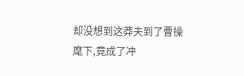却没想到这莽夫到了曹操麾下,竟成了冲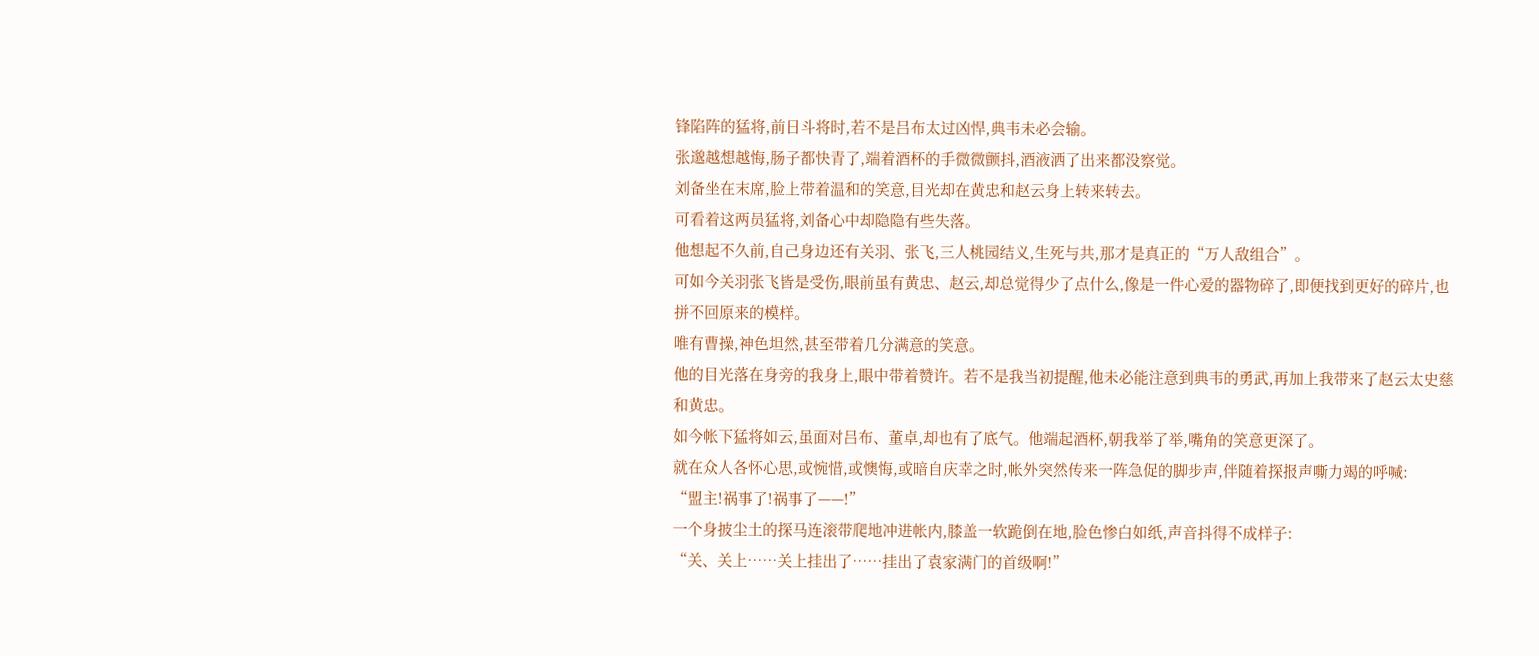锋陷阵的猛将,前日斗将时,若不是吕布太过凶悍,典韦未必会输。
张邈越想越悔,肠子都快青了,端着酒杯的手微微颤抖,酒液洒了出来都没察觉。
刘备坐在末席,脸上带着温和的笑意,目光却在黄忠和赵云身上转来转去。
可看着这两员猛将,刘备心中却隐隐有些失落。
他想起不久前,自己身边还有关羽、张飞,三人桃园结义,生死与共,那才是真正的“万人敌组合”。
可如今关羽张飞皆是受伤,眼前虽有黄忠、赵云,却总觉得少了点什么,像是一件心爱的器物碎了,即便找到更好的碎片,也拼不回原来的模样。
唯有曹操,神色坦然,甚至带着几分满意的笑意。
他的目光落在身旁的我身上,眼中带着赞许。若不是我当初提醒,他未必能注意到典韦的勇武,再加上我带来了赵云太史慈和黄忠。
如今帐下猛将如云,虽面对吕布、董卓,却也有了底气。他端起酒杯,朝我举了举,嘴角的笑意更深了。
就在众人各怀心思,或惋惜,或懊悔,或暗自庆幸之时,帐外突然传来一阵急促的脚步声,伴随着探报声嘶力竭的呼喊:
“盟主!祸事了!祸事了——!”
一个身披尘土的探马连滚带爬地冲进帐内,膝盖一软跪倒在地,脸色惨白如纸,声音抖得不成样子:
“关、关上……关上挂出了……挂出了袁家满门的首级啊!”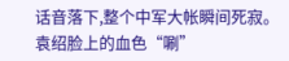话音落下,整个中军大帐瞬间死寂。
袁绍脸上的血色“唰”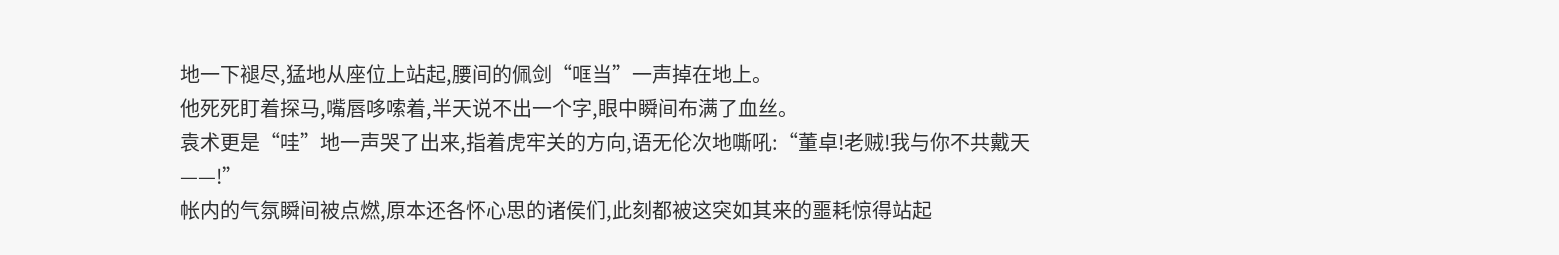地一下褪尽,猛地从座位上站起,腰间的佩剑“哐当”一声掉在地上。
他死死盯着探马,嘴唇哆嗦着,半天说不出一个字,眼中瞬间布满了血丝。
袁术更是“哇”地一声哭了出来,指着虎牢关的方向,语无伦次地嘶吼:“董卓!老贼!我与你不共戴天——!”
帐内的气氛瞬间被点燃,原本还各怀心思的诸侯们,此刻都被这突如其来的噩耗惊得站起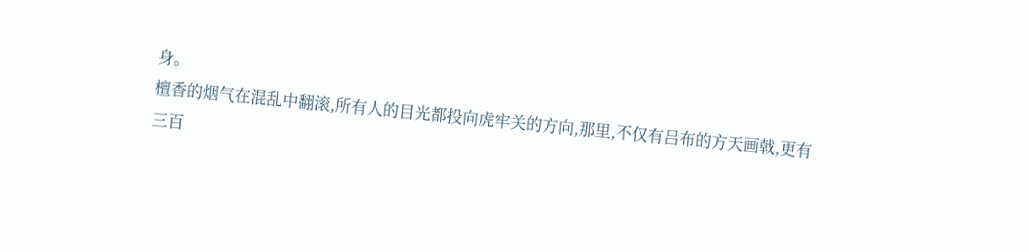身。
檀香的烟气在混乱中翻滚,所有人的目光都投向虎牢关的方向,那里,不仅有吕布的方天画戟,更有三百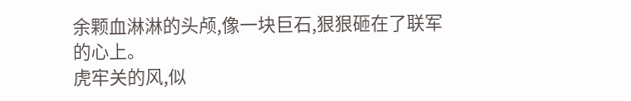余颗血淋淋的头颅,像一块巨石,狠狠砸在了联军的心上。
虎牢关的风,似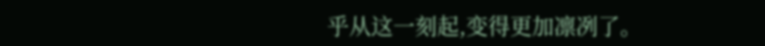乎从这一刻起,变得更加凛冽了。